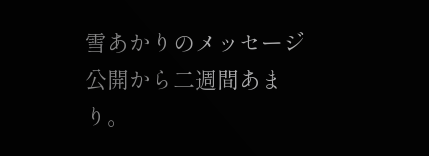雪あかりのメッセージ公開から二週間あまり。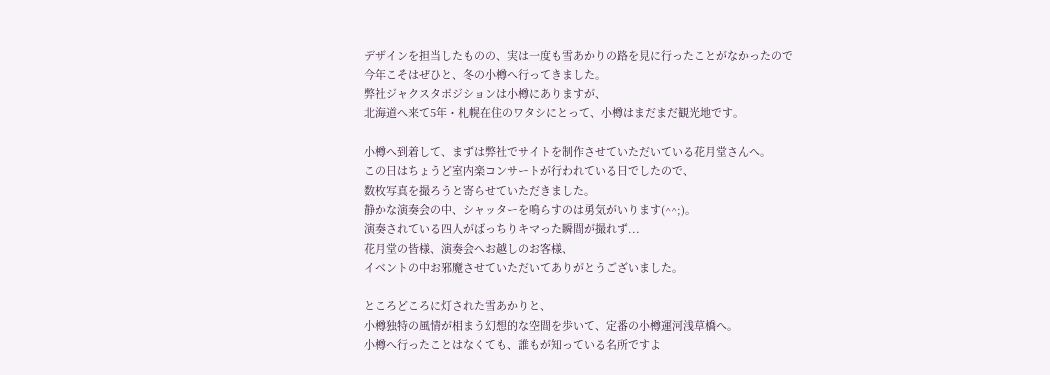デザインを担当したものの、実は一度も雪あかりの路を見に行ったことがなかったので
今年こそはぜひと、冬の小樽へ行ってきました。
弊社ジャクスタポジションは小樽にありますが、
北海道へ来て5年・札幌在住のワタシにとって、小樽はまだまだ観光地です。

小樽へ到着して、まずは弊社でサイトを制作させていただいている花月堂さんへ。
この日はちょうど室内楽コンサートが行われている日でしたので、
数枚写真を撮ろうと寄らせていただきました。
静かな演奏会の中、シャッターを鳴らすのは勇気がいります(^^;)。
演奏されている四人がばっちりキマった瞬間が撮れず...
花月堂の皆様、演奏会へお越しのお客様、
イベントの中お邪魔させていただいてありがとうございました。

ところどころに灯された雪あかりと、
小樽独特の風情が相まう幻想的な空間を歩いて、定番の小樽運河浅草橋へ。
小樽へ行ったことはなくても、誰もが知っている名所ですよ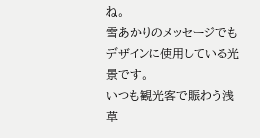ね。
雪あかりのメッセージでもデザインに使用している光景です。
いつも観光客で賑わう浅草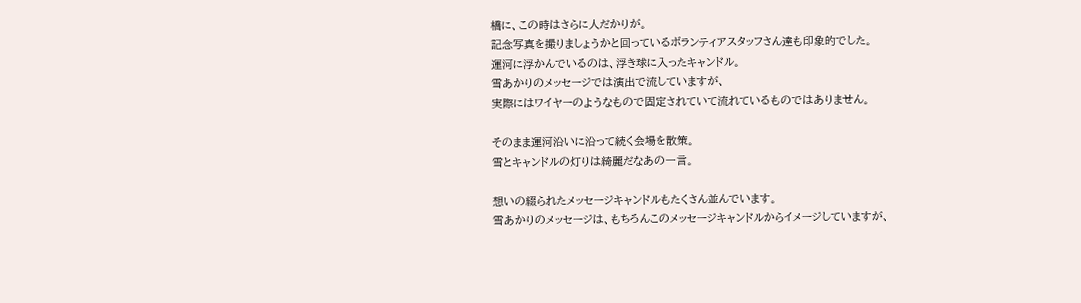橋に、この時はさらに人だかりが。
記念写真を撮りましょうかと回っているボランティアスタッフさん達も印象的でした。
運河に浮かんでいるのは、浮き球に入ったキャンドル。
雪あかりのメッセージでは演出で流していますが、
実際にはワイヤーのようなもので固定されていて流れているものではありません。

そのまま運河沿いに沿って続く会場を散策。
雪とキャンドルの灯りは綺麗だなあの一言。

想いの綴られたメッセージキャンドルもたくさん並んでいます。
雪あかりのメッセージは、もちろんこのメッセージキャンドルからイメージしていますが、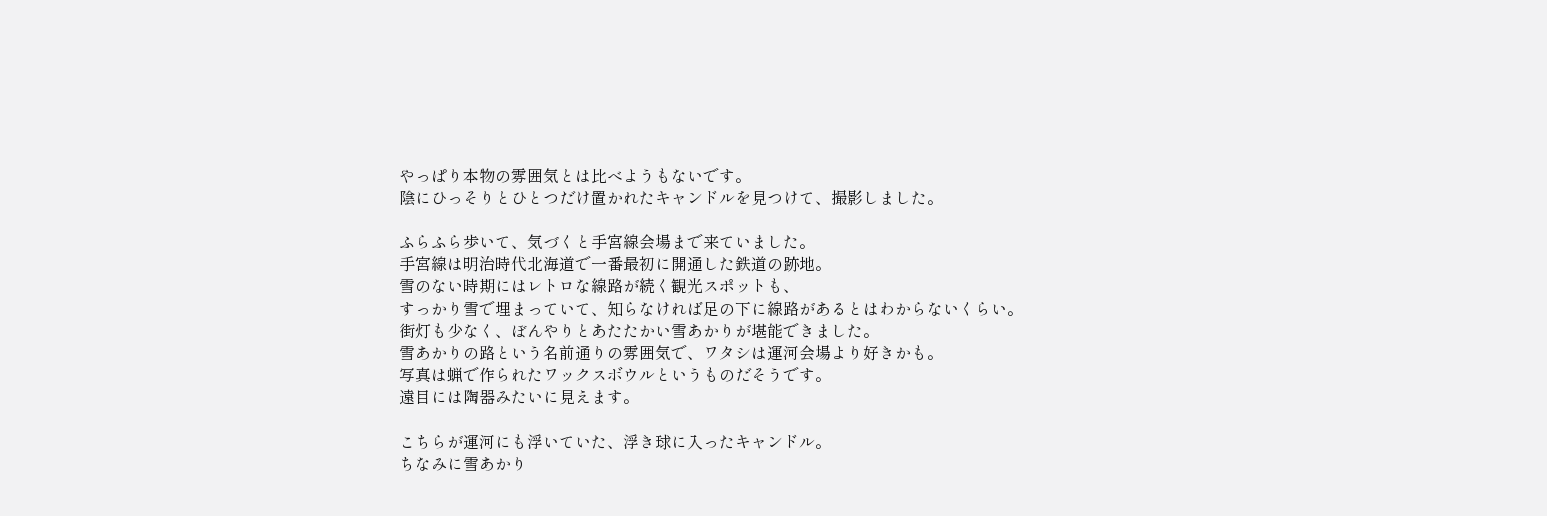やっぱり本物の雰囲気とは比べようもないです。
陰にひっそりとひとつだけ置かれたキャンドルを見つけて、撮影しました。

ふらふら歩いて、気づくと手宮線会場まで来ていました。
手宮線は明治時代北海道で一番最初に開通した鉄道の跡地。
雪のない時期にはレトロな線路が続く観光スポットも、
すっかり雪で埋まっていて、知らなければ足の下に線路があるとはわからないくらい。
街灯も少なく、ぼんやりとあたたかい雪あかりが堪能できました。
雪あかりの路という名前通りの雰囲気で、ワタシは運河会場より好きかも。
写真は蝋で作られたワックスボウルというものだそうです。
遠目には陶器みたいに見えます。

こちらが運河にも浮いていた、浮き球に入ったキャンドル。
ちなみに雪あかり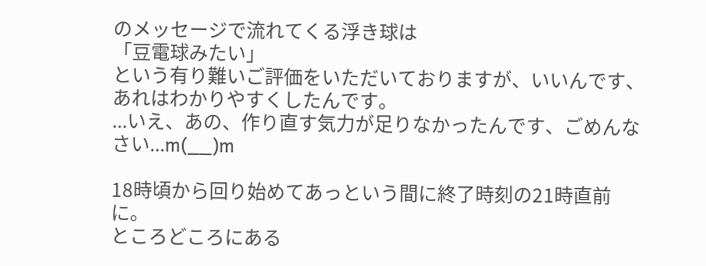のメッセージで流れてくる浮き球は
「豆電球みたい」
という有り難いご評価をいただいておりますが、いいんです、あれはわかりやすくしたんです。
...いえ、あの、作り直す気力が足りなかったんです、ごめんなさい...m(__)m

18時頃から回り始めてあっという間に終了時刻の21時直前に。
ところどころにある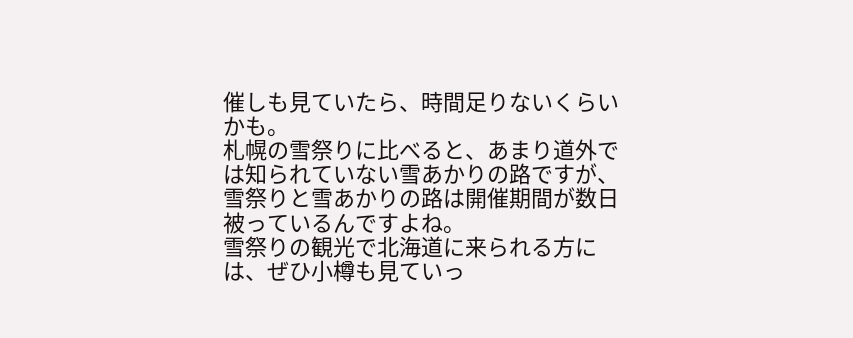催しも見ていたら、時間足りないくらいかも。
札幌の雪祭りに比べると、あまり道外では知られていない雪あかりの路ですが、
雪祭りと雪あかりの路は開催期間が数日被っているんですよね。
雪祭りの観光で北海道に来られる方には、ぜひ小樽も見ていっ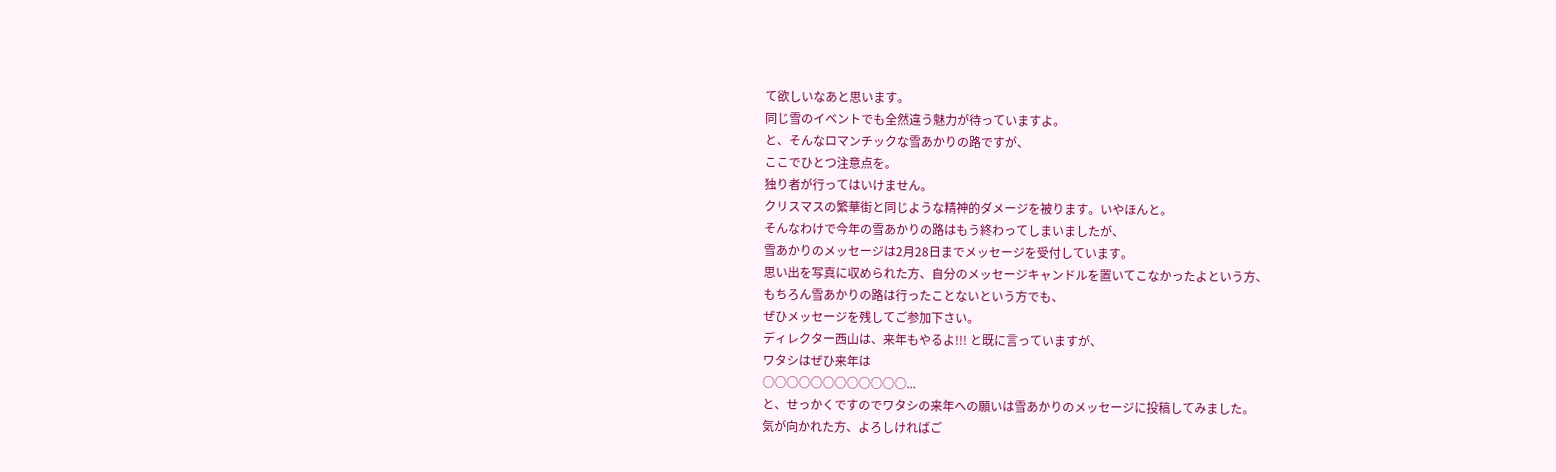て欲しいなあと思います。
同じ雪のイベントでも全然違う魅力が待っていますよ。
と、そんなロマンチックな雪あかりの路ですが、
ここでひとつ注意点を。
独り者が行ってはいけません。
クリスマスの繁華街と同じような精神的ダメージを被ります。いやほんと。
そんなわけで今年の雪あかりの路はもう終わってしまいましたが、
雪あかりのメッセージは2月28日までメッセージを受付しています。
思い出を写真に収められた方、自分のメッセージキャンドルを置いてこなかったよという方、
もちろん雪あかりの路は行ったことないという方でも、
ぜひメッセージを残してご参加下さい。
ディレクター西山は、来年もやるよ!!! と既に言っていますが、
ワタシはぜひ来年は
○○○○○○○○○○○○...
と、せっかくですのでワタシの来年への願いは雪あかりのメッセージに投稿してみました。
気が向かれた方、よろしければご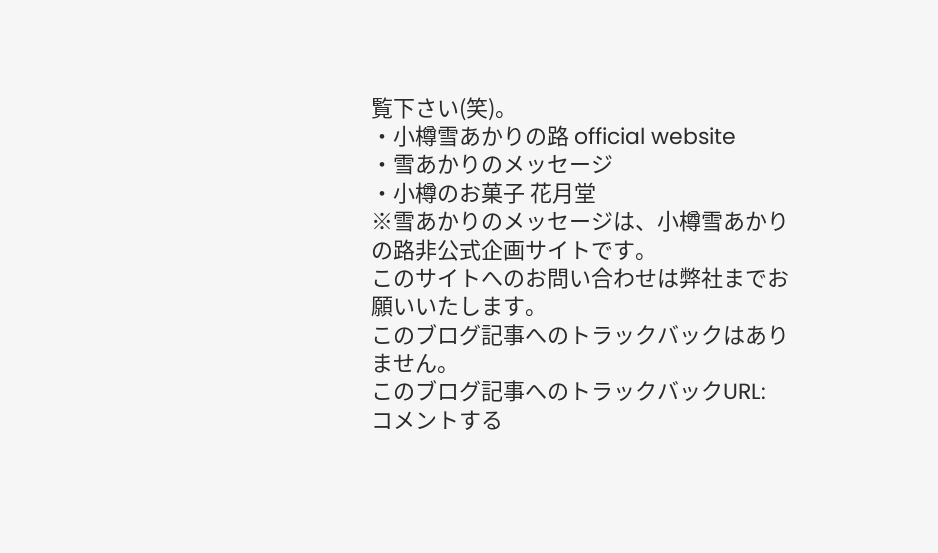覧下さい(笑)。
・小樽雪あかりの路 official website
・雪あかりのメッセージ
・小樽のお菓子 花月堂
※雪あかりのメッセージは、小樽雪あかりの路非公式企画サイトです。
このサイトへのお問い合わせは弊社までお願いいたします。
このブログ記事へのトラックバックはありません。
このブログ記事へのトラックバックURL:
コメントする